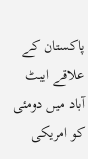پاکستان کے علاقے ایبٹ آباد میں دومئی کو امریکی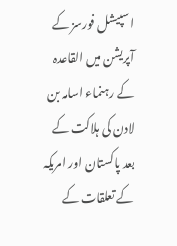اسپیشل فورسز کے آپریشن میں القاعدہ کے رہنماء اسامہ بن لادن کی ہلاکت کے بعد پاکستان اور امریکہ کے تعلقات کے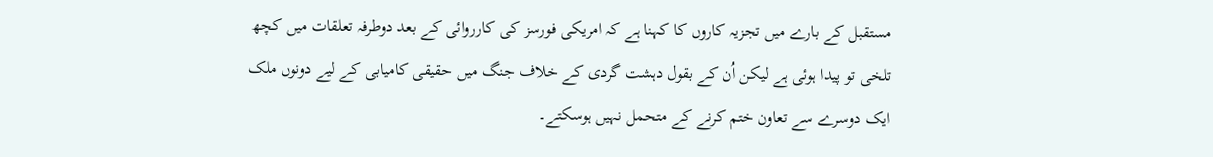مستقبل کے بارے میں تجزیہ کاروں کا کہنا ہے کہ امریکی فورسز کی کارروائی کے بعد دوطرفہ تعلقات میں کچھ تلخی تو پیدا ہوئی ہے لیکن اُن کے بقول دہشت گردی کے خلاف جنگ میں حقیقی کامیابی کے لیے دونوں ملک ایک دوسرے سے تعاون ختم کرنے کے متحمل نہیں ہوسکتے۔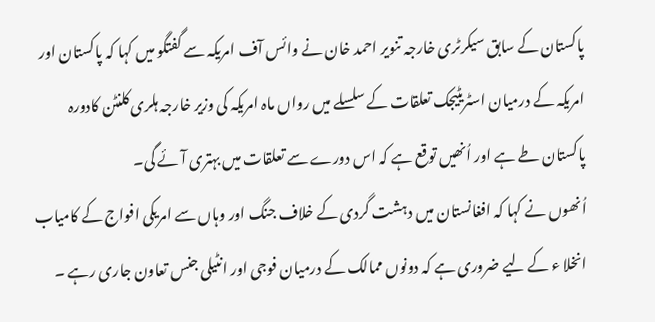پاکستان کے سابق سیکرٹری خارجہ تنویر احمد خان نے وائس آف امریکہ سے گفتگو میں کہا کہ پاکستان اور امریکہ کے درمیان اسٹریٹیجک تعلقات کے سلسلے میں رواں ماہ امریکہ کی وزیر خارجہ ہلری کلنٹن کادورہ پاکستان طے ہے اور اُنھیں توقع ہے کہ اس دورے سے تعلقات میں بہتری آئے گی۔
اُنھوں نے کہا کہ افغانستان میں دہشت گردی کے خلاف جنگ اور وہاں سے امریکی افواج کے کامیاب انخلا ء کے لیے ضروری ہے کہ دونوں ممالک کے درمیان فوجی اور انٹیلی جنس تعاون جاری رہے ۔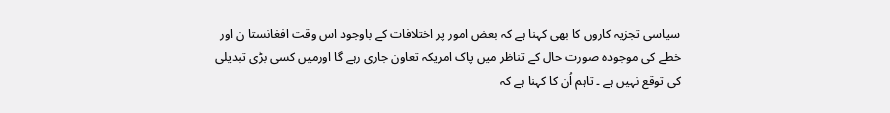سیاسی تجزیہ کاروں کا بھی کہنا ہے کہ بعض امور پر اختلافات کے باوجود اس وقت افغانستا ن اور خطے کی موجودہ صورت حال کے تناظر میں پاک امریکہ تعاون جاری رہے گا اورمیں کسی بڑی تبدیلی کی توقع نہیں ہے ۔ تاہم اُن کا کہنا ہے کہ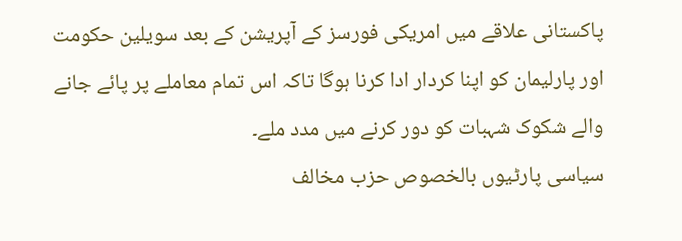پاکستانی علاقے میں امریکی فورسز کے آپریشن کے بعد سویلین حکومت اور پارلیمان کو اپنا کردار ادا کرنا ہوگا تاکہ اس تمام معاملے پر پائے جانے والے شکوک شہبات کو دور کرنے میں مدد ملے۔
سیاسی پارٹیوں بالخصوص حزب مخالف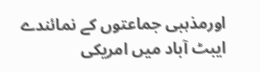اورمذہبی جماعتوں کے نمائندے ایبٹ آباد میں امریکی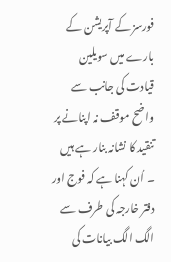فورسز کے آپریشن کے بارے میں سویلین قیادت کی جانب سے واضح موقف نہ اپنانے پر تنقید کا نشانہ بنار ہے ہیں ۔ اُن کہنا ہے کہ فوج اور دفتر خارجہ کی طرف سے الگ الگ بیانات کی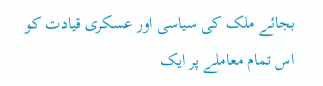بجائے ملک کی سیاسی اور عسکری قیادت کو اس تمام معاملے پر ایک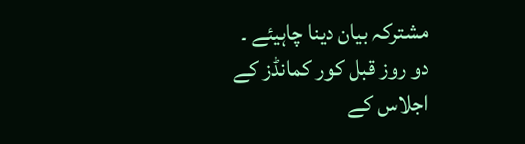مشترکہ بیان دینا چاہیئے ۔
دو روز قبل کور کمانڈز کے اجلاس کے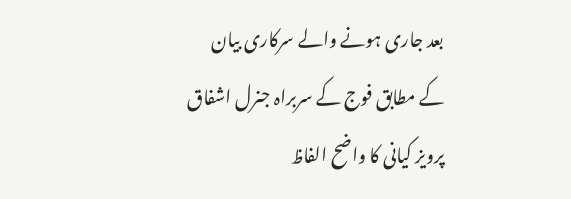بعد جاری ہونے والے سرکاری بیان کے مطابق فوج کے سربراہ جنرل اشفاق پرویز کیانی کا واضح الفاظ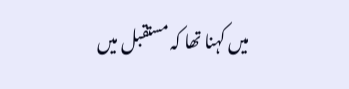میں کہنا تھا کہ مستقبل میں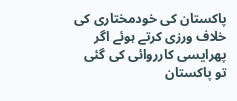پاکستان کی خودمختاری کی خلاف ورزی کرتے ہوئے اگر پھرایسی کارروائی کی گئی تو پاکستان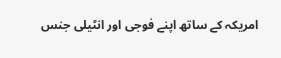امریکہ کے ساتھ اپنے فوجی اور انٹیلی جنس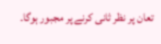تعان پر نظر ثانی کرنے پر مجبور ہوگا۔